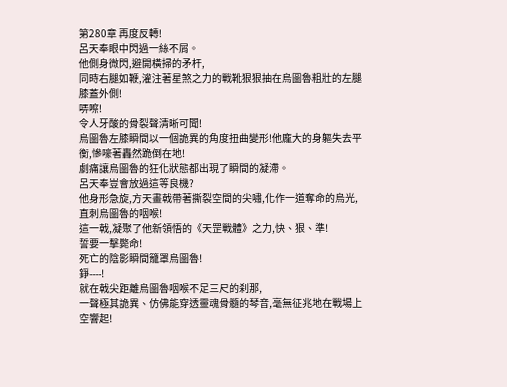第280章 再度反轉!
呂天奉眼中閃過一絲不屑。
他側身微閃,避開橫掃的矛杆,
同時右腿如鞭,灌注著星煞之力的戰靴狠狠抽在烏圖魯粗壯的左腿膝蓋外側!
哢嚓!
令人牙酸的骨裂聲清晰可聞!
烏圖魯左膝瞬間以一個詭異的角度扭曲變形!他龐大的身軀失去平衡,慘嚎著轟然跪倒在地!
劇痛讓烏圖魯的狂化狀態都出現了瞬間的凝滯。
呂天奉豈會放過這等良機?
他身形急旋,方天畫戟帶著撕裂空間的尖嘯,化作一道奪命的烏光,
直刺烏圖魯的咽喉!
這一戟,凝聚了他新領悟的《天罡戰體》之力,快、狠、準!
誓要一擊斃命!
死亡的陰影瞬間籠罩烏圖魯!
錚----!
就在戟尖距離烏圖魯咽喉不足三尺的刹那,
一聲極其詭異、仿佛能穿透靈魂骨髓的琴音,毫無征兆地在戰場上空響起!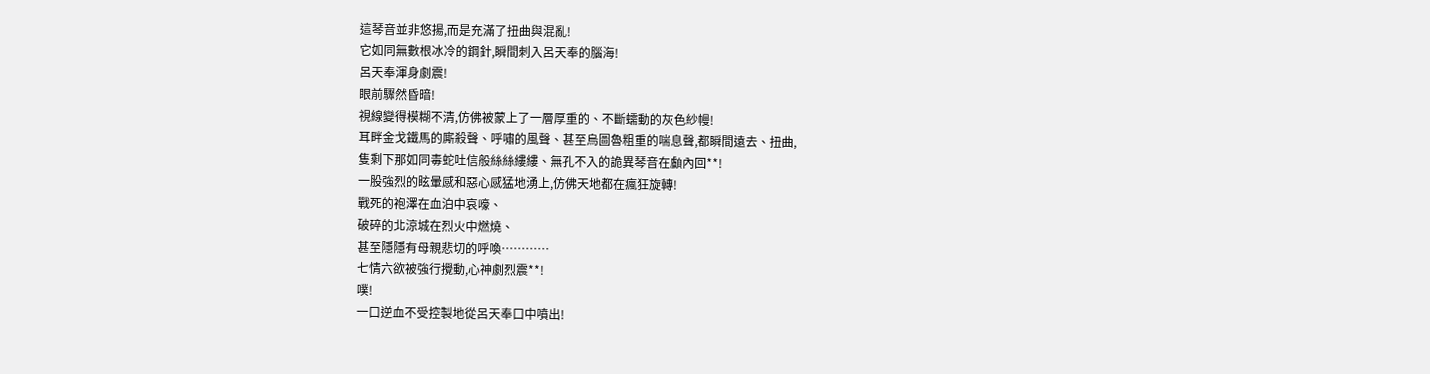這琴音並非悠揚,而是充滿了扭曲與混亂!
它如同無數根冰冷的鋼針,瞬間刺入呂天奉的腦海!
呂天奉渾身劇震!
眼前驟然昏暗!
視線變得模糊不清,仿佛被蒙上了一層厚重的、不斷蠕動的灰色紗幔!
耳畔金戈鐵馬的廝殺聲、呼嘯的風聲、甚至烏圖魯粗重的喘息聲,都瞬間遠去、扭曲,
隻剩下那如同毒蛇吐信般絲絲縷縷、無孔不入的詭異琴音在顱內回**!
一股強烈的眩暈感和惡心感猛地湧上,仿佛天地都在瘋狂旋轉!
戰死的袍澤在血泊中哀嚎、
破碎的北涼城在烈火中燃燒、
甚至隱隱有母親悲切的呼喚…………
七情六欲被強行攪動,心神劇烈震**!
噗!
一口逆血不受控製地從呂天奉口中噴出!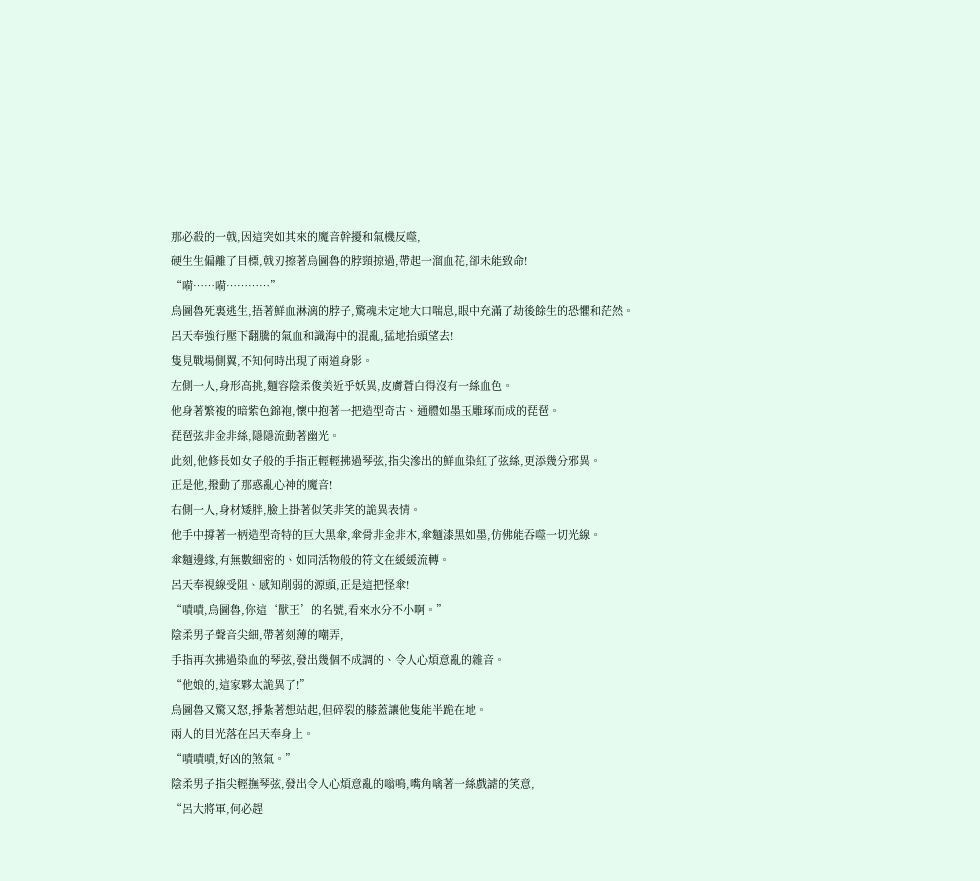那必殺的一戟,因這突如其來的魔音幹擾和氣機反噬,
硬生生偏離了目標,戟刃擦著烏圖魯的脖頸掠過,帶起一溜血花,卻未能致命!
“嗬……嗬…………”
烏圖魯死裏逃生,捂著鮮血淋漓的脖子,驚魂未定地大口喘息,眼中充滿了劫後餘生的恐懼和茫然。
呂天奉強行壓下翻騰的氣血和識海中的混亂,猛地抬頭望去!
隻見戰場側翼,不知何時出現了兩道身影。
左側一人,身形高挑,麵容陰柔俊美近乎妖異,皮膚蒼白得沒有一絲血色。
他身著繁複的暗紫色錦袍,懷中抱著一把造型奇古、通體如墨玉雕琢而成的琵琶。
琵琶弦非金非絲,隱隱流動著幽光。
此刻,他修長如女子般的手指正輕輕拂過琴弦,指尖滲出的鮮血染紅了弦絲,更添幾分邪異。
正是他,撥動了那惑亂心神的魔音!
右側一人,身材矮胖,臉上掛著似笑非笑的詭異表情。
他手中撐著一柄造型奇特的巨大黑傘,傘骨非金非木,傘麵漆黑如墨,仿佛能吞噬一切光線。
傘麵邊緣,有無數細密的、如同活物般的符文在緩緩流轉。
呂天奉視線受阻、感知削弱的源頭,正是這把怪傘!
“嘖嘖,烏圖魯,你這‘獸王’的名號,看來水分不小啊。”
陰柔男子聲音尖細,帶著刻薄的嘲弄,
手指再次拂過染血的琴弦,發出幾個不成調的、令人心煩意亂的雜音。
“他娘的,這家夥太詭異了!”
烏圖魯又驚又怒,掙紮著想站起,但碎裂的膝蓋讓他隻能半跪在地。
兩人的目光落在呂天奉身上。
“嘖嘖嘖,好凶的煞氣。”
陰柔男子指尖輕撫琴弦,發出令人心煩意亂的嗡鳴,嘴角噙著一絲戲謔的笑意,
“呂大將軍,何必趕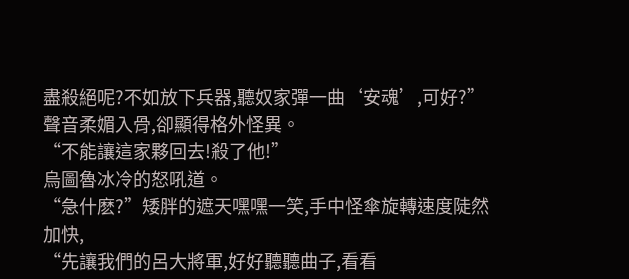盡殺絕呢?不如放下兵器,聽奴家彈一曲‘安魂’,可好?”
聲音柔媚入骨,卻顯得格外怪異。
“不能讓這家夥回去!殺了他!”
烏圖魯冰冷的怒吼道。
“急什麽?”矮胖的遮天嘿嘿一笑,手中怪傘旋轉速度陡然加快,
“先讓我們的呂大將軍,好好聽聽曲子,看看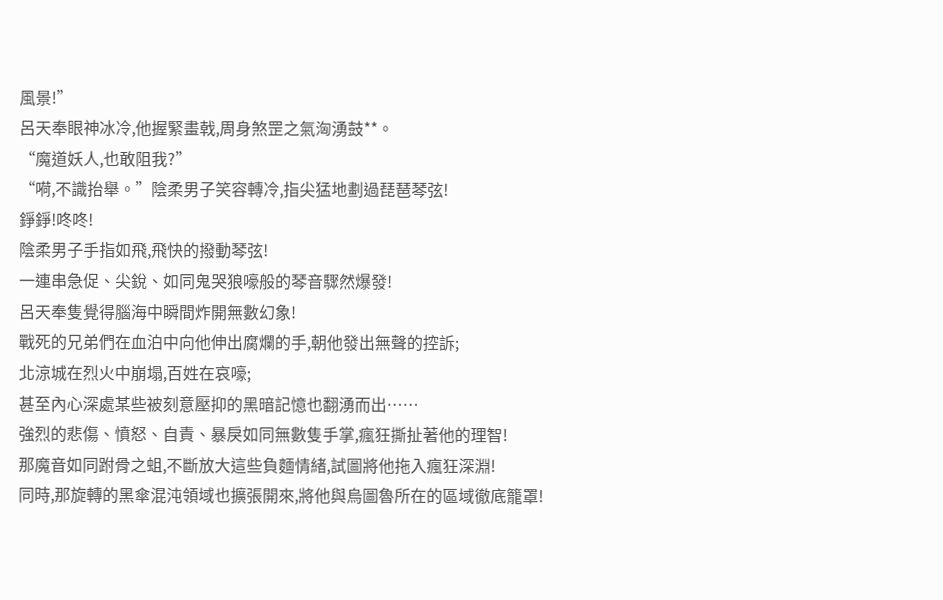風景!”
呂天奉眼神冰冷,他握緊畫戟,周身煞罡之氣洶湧鼓**。
“魔道妖人,也敢阻我?”
“嗬,不識抬舉。”陰柔男子笑容轉冷,指尖猛地劃過琵琶琴弦!
錚錚!咚咚!
陰柔男子手指如飛,飛快的撥動琴弦!
一連串急促、尖銳、如同鬼哭狼嚎般的琴音驟然爆發!
呂天奉隻覺得腦海中瞬間炸開無數幻象!
戰死的兄弟們在血泊中向他伸出腐爛的手,朝他發出無聲的控訴;
北涼城在烈火中崩塌,百姓在哀嚎;
甚至內心深處某些被刻意壓抑的黑暗記憶也翻湧而出……
強烈的悲傷、憤怒、自責、暴戾如同無數隻手掌,瘋狂撕扯著他的理智!
那魔音如同跗骨之蛆,不斷放大這些負麵情緒,試圖將他拖入瘋狂深淵!
同時,那旋轉的黑傘混沌領域也擴張開來,將他與烏圖魯所在的區域徹底籠罩!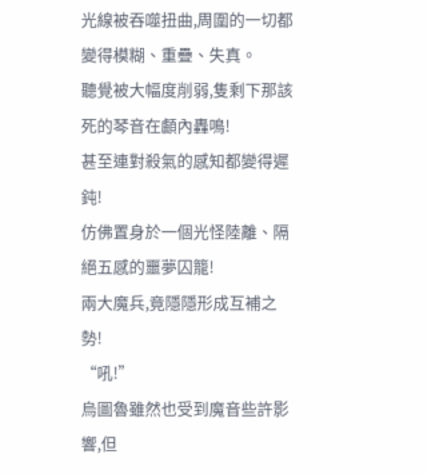光線被吞噬扭曲,周圍的一切都變得模糊、重疊、失真。
聽覺被大幅度削弱,隻剩下那該死的琴音在顱內轟鳴!
甚至連對殺氣的感知都變得遲鈍!
仿佛置身於一個光怪陸離、隔絕五感的噩夢囚籠!
兩大魔兵,竟隱隱形成互補之勢!
“吼!”
烏圖魯雖然也受到魔音些許影響,但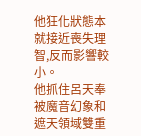他狂化狀態本就接近喪失理智,反而影響較小。
他抓住呂天奉被魔音幻象和遮天領域雙重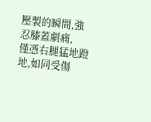壓製的瞬間,強忍膝蓋劇痛,
僅憑右腿猛地蹬地,如同受傷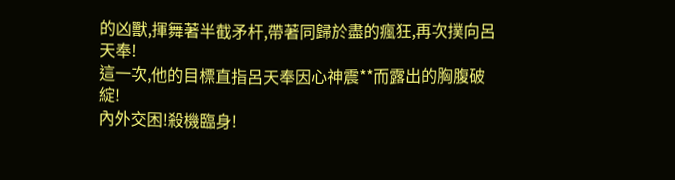的凶獸,揮舞著半截矛杆,帶著同歸於盡的瘋狂,再次撲向呂天奉!
這一次,他的目標直指呂天奉因心神震**而露出的胸腹破綻!
內外交困!殺機臨身!